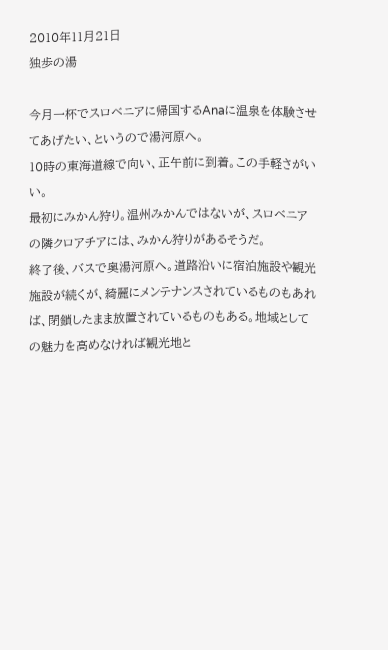2010年11月21日
独歩の湯

今月一杯でスロベニアに帰国するAnaに温泉を体験させてあげたい、というので湯河原へ。
10時の東海道線で向い、正午前に到着。この手軽さがいい。
最初にみかん狩り。温州みかんではないが、スロベニアの隣クロアチアには、みかん狩りがあるそうだ。
終了後、バスで奥湯河原へ。道路沿いに宿泊施設や観光施設が続くが、綺麗にメンテナンスされているものもあれば、閉鎖したまま放置されているものもある。地域としての魅力を高めなければ観光地と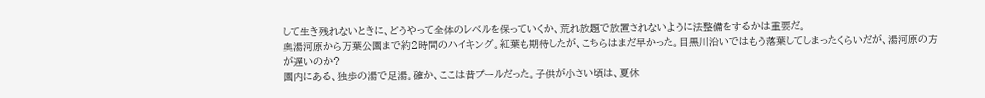して生き残れないときに、どうやって全体のレベルを保っていくか、荒れ放題で放置されないように法整備をするかは重要だ。
奥湯河原から万葉公園まで約2時間のハイキング。紅葉も期待したが、こちらはまだ早かった。目黒川沿いではもう落葉してしまったくらいだが、湯河原の方が遅いのか?
園内にある、独歩の湯で足湯。確か、ここは昔プールだった。子供が小さい頃は、夏休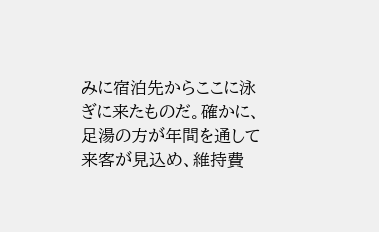みに宿泊先からここに泳ぎに来たものだ。確かに、足湯の方が年間を通して来客が見込め、維持費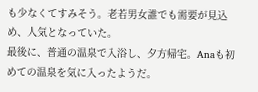も少なくてすみそう。老若男女誰でも需要が見込め、人気となっていた。
最後に、普通の温泉で入浴し、夕方帰宅。Anaも初めての温泉を気に入ったようだ。